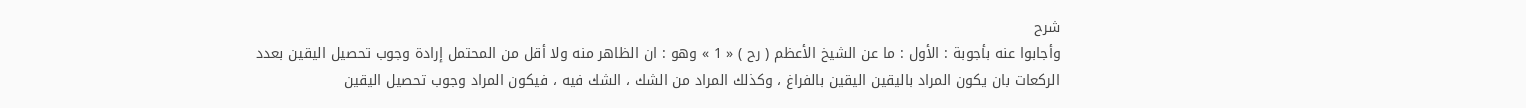شرح
وأجابوا عنه بأجوبة : الأول : ما عن الشيخ الأعظم ( رح ) « 1 » وهو : ان الظاهر منه ولا أقل من المحتمل إرادة وجوب تحصيل اليقين بعدد الركعات بان يكون المراد باليقين اليقين بالفراغ ، وكذلك المراد من الشك ، الشك فيه ، فيكون المراد وجوب تحصيل اليقين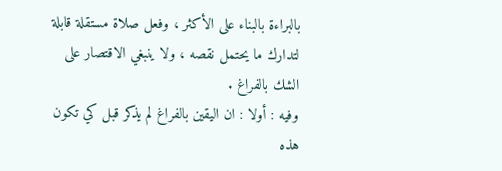بالبراءة بالبناء على الأكثر ، وفعل صلاة مستقلة قابلة لتدارك ما يحتمل نقصه ، ولا ينبغي الاقتصار على الشك بالفراغ .
وفيه : أولا : ان اليقين بالفراغ لم يذكر قبل كي تكون هذه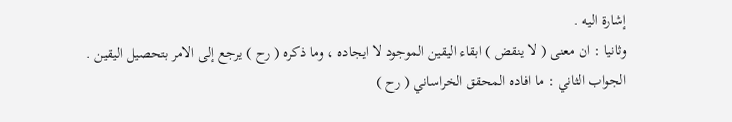إشارة اليه .
وثانيا : ان معنى ( لا ينقض ) ابقاء اليقين الموجود لا ايجاده ، وما ذكره ( رح ) يرجع إلى الامر بتحصيل اليقين .
الجواب الثاني : ما افاده المحقق الخراساني ( رح )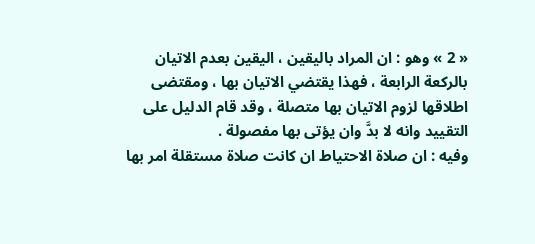« 2 » وهو : ان المراد باليقين ، اليقين بعدم الاتيان بالركعة الرابعة ، فهذا يقتضي الاتيان بها ، ومقتضى اطلاقها لزوم الاتيان بها متصلة ، وقد قام الدليل على التقييد وانه لا بدَّ وان يؤتى بها مفصولة .
وفيه : ان صلاة الاحتياط ان كانت صلاة مستقلة امر بها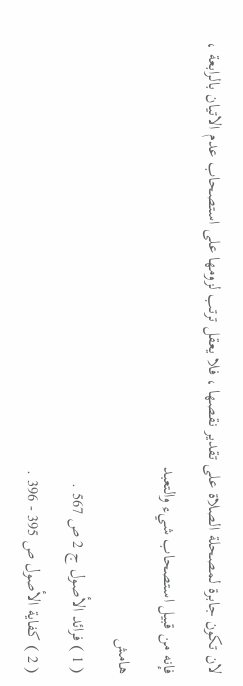لان تكون جابرة لمصحلة الصلاة على تقدير نقصها ، فلا يعقل ترتب لزومها على استصحاب عدم الاتيان بالرابعة ، فإنه من قبيل استصحاب شيء والتعبد
هامش
( 1 ) فرائد الأصول ج 2 ص 567 .
( 2 ) كفاية الأصول ص 395 - 396 .